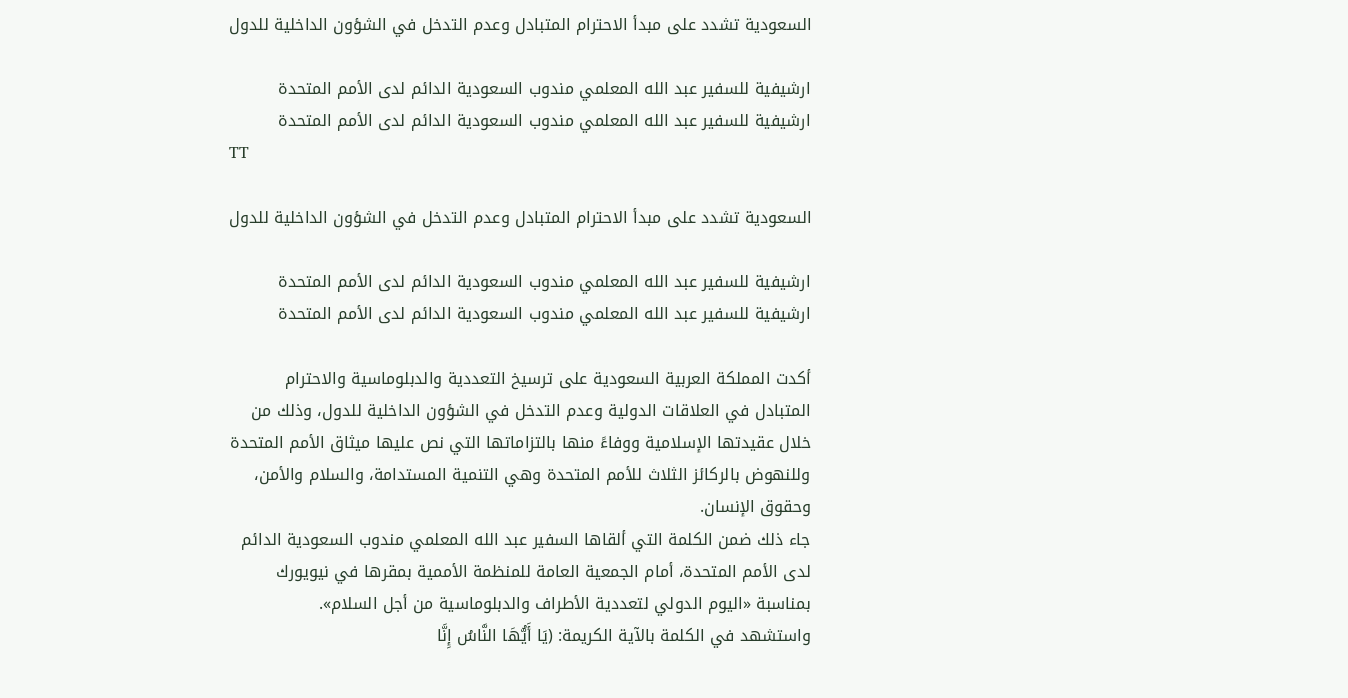السعودية تشدد على مبدأ الاحترام المتبادل وعدم التدخل في الشؤون الداخلية للدول

ارشيفية للسفير عبد الله المعلمي مندوب السعودية الدائم لدى الأمم المتحدة
ارشيفية للسفير عبد الله المعلمي مندوب السعودية الدائم لدى الأمم المتحدة
TT

السعودية تشدد على مبدأ الاحترام المتبادل وعدم التدخل في الشؤون الداخلية للدول

ارشيفية للسفير عبد الله المعلمي مندوب السعودية الدائم لدى الأمم المتحدة
ارشيفية للسفير عبد الله المعلمي مندوب السعودية الدائم لدى الأمم المتحدة

أكدت المملكة العربية السعودية على ترسيخ التعددية والدبلوماسية والاحترام المتبادل في العلاقات الدولية وعدم التدخل في الشؤون الداخلية للدول، وذلك من خلال عقيدتها الإسلامية ووفاءً منها بالتزاماتها التي نص عليها ميثاق الأمم المتحدة وللنهوض بالركائز الثلاث للأمم المتحدة وهي التنمية المستدامة، والسلام والأمن، وحقوق الإنسان.
جاء ذلك ضمن الكلمة التي ألقاها السفير عبد الله المعلمي مندوب السعودية الدائم لدى الأمم المتحدة، أمام الجمعية العامة للمنظمة الأممية بمقرها في نيويورك بمناسبة «اليوم الدولي لتعددية الأطراف والدبلوماسية من أجل السلام».
واستشهد في الكلمة بالآية الكريمة: (يَا أَيُّهَا النَّاسُ إِنَّا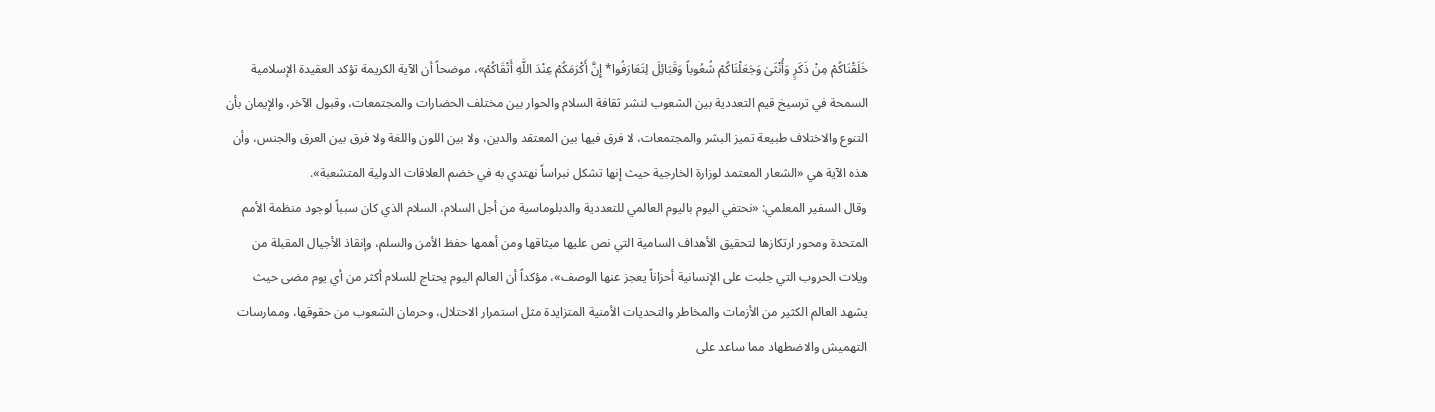خَلَقْنَاكُمْ مِنْ ذَكَرٍ وَأُنْثَىٰ وَجَعَلْنَاكُمْ شُعُوباً وَقَبَائِلَ لِتَعَارَفُوا* إِنَّ أَكْرَمَكُمْ عِنْدَ اللَّهِ أَتْقَاكُمْ»، موضحاً أن الآية الكريمة تؤكد العقيدة الإسلامية السمحة في ترسيخ قيم التعددية بين الشعوب لنشر ثقافة السلام والحوار بين مختلف الحضارات والمجتمعات، وقبول الآخر، والإيمان بأن التنوع والاختلاف طبيعة تميز البشر والمجتمعات، لا فرق فيها بين المعتقد والدين، ولا بين اللون واللغة ولا فرق بين العرق والجنس، وأن هذه الآية هي «الشعار المعتمد لوزارة الخارجية حيث إنها تشكل نبراساً نهتدي به في خضم العلاقات الدولية المتشعبة».
وقال السفير المعلمي: «نحتفي اليوم باليوم العالمي للتعددية والدبلوماسية من أجل السلام، السلام الذي كان سبباً لوجود منظمة الأمم المتحدة ومحور ارتكازها لتحقيق الأهداف السامية التي نص عليها ميثاقها ومن أهمها حفظ الأمن والسلم، وإنقاذ الأجيال المقبلة من ويلات الحروب التي جلبت على الإنسانية أحزاناً يعجز عنها الوصف»، مؤكداً أن العالم اليوم يحتاج للسلام أكثر من أي يوم مضى حيث يشهد العالم الكثير من الأزمات والمخاطر والتحديات الأمنية المتزايدة مثل استمرار الاحتلال، وحرمان الشعوب من حقوقها، وممارسات التهميش والاضطهاد مما ساعد على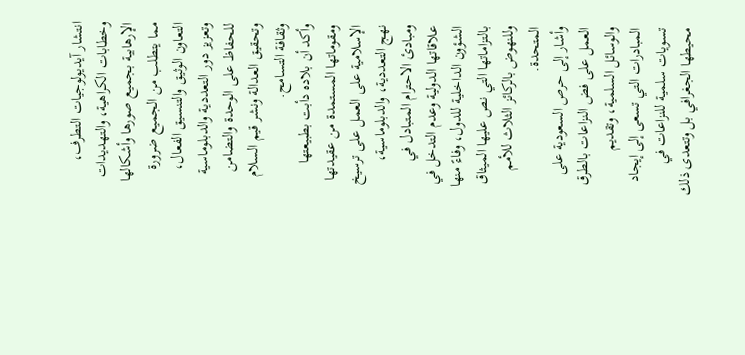انتشار آيديولوجيات التطرف، وخطابات الكراهية، والتهديدات الإرهابية بجميع صورها وأشكالها مما يتطلب من الجميع ضرورة التعاون الوثيق والتنسيق الفعال، وتعزيز دور التعددية والدبلوماسية للحفاظ على الوحدة والتضامن وتحقيق العدالة ونشر قيم السلام وثقافة التسامح.
وأكد أن بلاده دأبت بطبيعتها ومقوماتها المستمدة من عقيدتها الإسلامية على العمل على ترسيخ نهج التعددية، والدبلوماسية، ومبادئ الاحترام المتبادل في علاقاتها الدولية وعدم التدخل في الشؤون الداخلية للدول، وفاءً منها بالتزاماتها التي نص عليها الميثاق وللنهوض بالركائز الثلاث للأمم المتحدة.
وأشار إلى حرص السعودية على العمل على فض النزاعات بالطرق والوسائل السلمية، وتقديم المبادرات التي تسعى إلى إيجاد تسويات سلمية للنزاعات في محيطها الجغرافي بل وتتعدى ذلك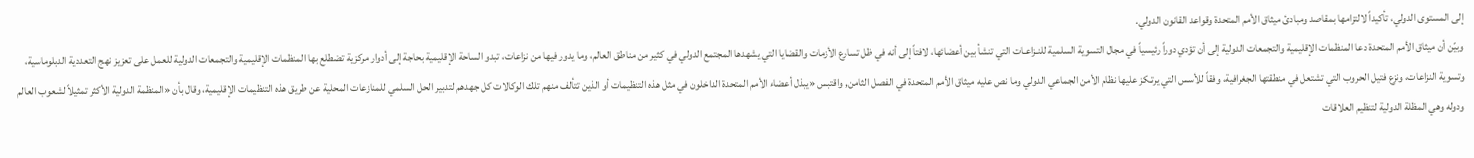إلى المستوى الدولي، تأكيداً لالتزامها بمقاصد ومبادئ ميثاق الأمم المتحدة وقواعد القانون الدولي.
وبيّن أن ميثاق الأمم المتحدة دعا المنظمات الإقليمية والتجمعات الدولية إلى أن تؤدي دوراً رئيسياً في مجال التسوية السلمية للنـزاعـات التي تنشأ بين أعضائها، لافتاً إلى أنه في ظل تسارع الأزمات والقضايا التي يشهدها المجتمع الدولي في كثير من مناطق العالم، وما يدور فيها من نزاعات، تبدو الساحة الإقليمية بحاجة إلى أدوار مركزية تضطلع بها المنظمات الإقليمية والتجمعات الدولية للعمل على تعزيز نهج التعددية الدبلوماسية، وتسوية النزاعات، ونزع فتيل الحروب التي تشتعل في منطقتها الجغرافية، وفقاً للأسس التي يرتـكز عليها نظام الأمن الجماعي الدولي وما نص عليه ميثاق الأمم المتحدة في الفصل الثامن, واقتبس «يبذل أعضاء الأمم المتحدة الداخلون في مثل هذه التنظيمات أو الذين تتألف منهم تلك الوكالات كل جهدهم لتدبير الحل السلمي للمنازعات المحلية عن طريق هذه التنظيمات الإقليمية، وقال بأن «المنظمة الدولية الأكثر تمثيلاً لشعوب العالم ودوله وهي المظلة الدولية لتنظيم العلاقات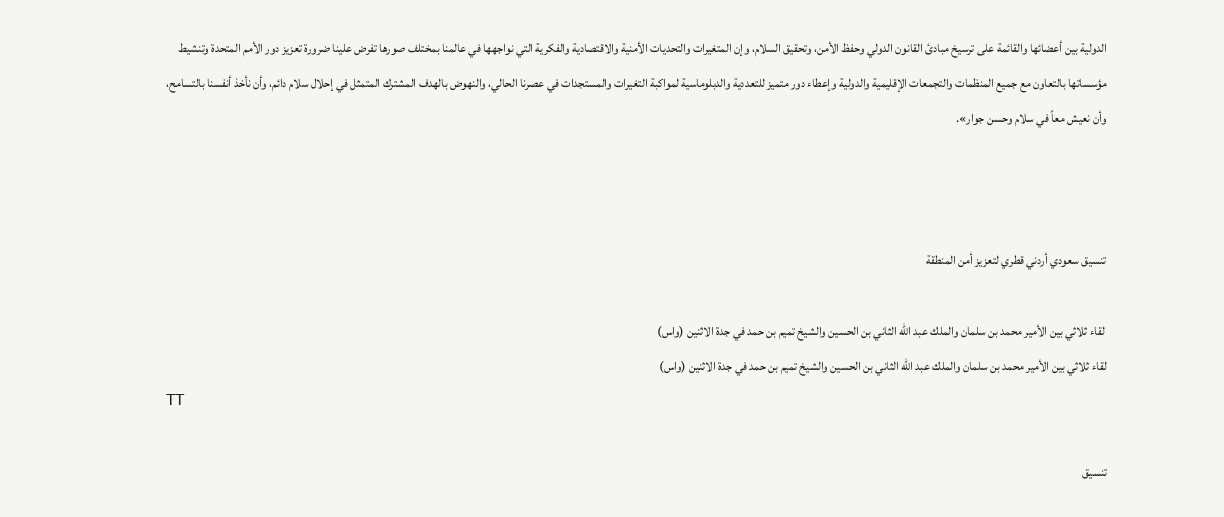الدولية بين أعضائها والقائمة على ترسيخ مبادئ القانون الدولي وحفظ الأمن، وتحقيق السلام، وإن المتغيرات والتحديات الأمنية والاقتصادية والفكرية التي نواجهها في عالمنا بمختلف صورها تفرض علينا ضرورة تعزيز دور الأمم المتحدة وتنشيط مؤسساتها بالتعاون مع جميع المنظمات والتجمعات الإقليمية والدولية وإعطاء دور متميز للتعددية والدبلوماسية لمواكبة التغيرات والمستجدات في عصرنا الحالي، والنهوض بالهدف المشترك المتمثل في إحلال سلام دائم، وأن نأخذ أنفسنا بالتسامح، وأن نعيش معاً في سلام وحسن جوار».



تنسيق سعودي أردني قطري لتعزيز أمن المنطقة

 لقاء ثلاثي بين الأمير محمد بن سلمان والملك عبد الله الثاني بن الحسين والشيخ تميم بن حمد في جدة الاثنين (واس)
لقاء ثلاثي بين الأمير محمد بن سلمان والملك عبد الله الثاني بن الحسين والشيخ تميم بن حمد في جدة الاثنين (واس)
TT

تنسيق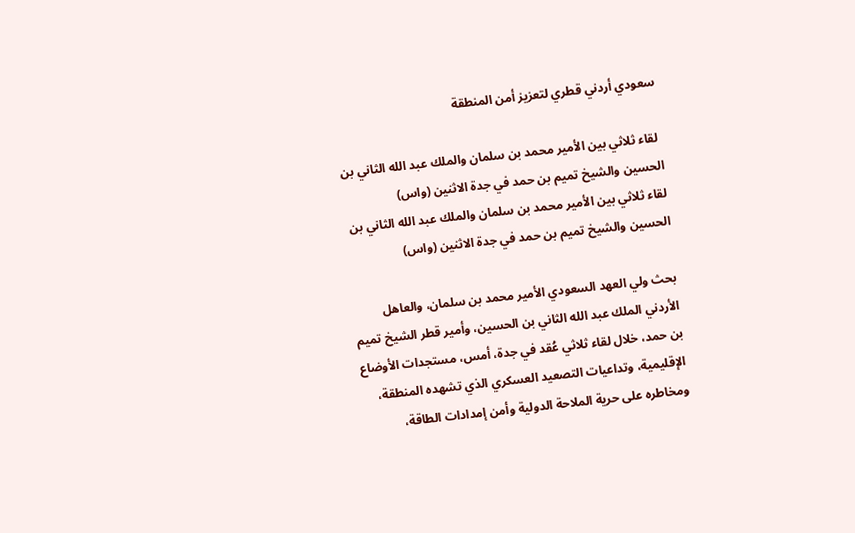سعودي أردني قطري لتعزيز أمن المنطقة

 لقاء ثلاثي بين الأمير محمد بن سلمان والملك عبد الله الثاني بن الحسين والشيخ تميم بن حمد في جدة الاثنين (واس)
لقاء ثلاثي بين الأمير محمد بن سلمان والملك عبد الله الثاني بن الحسين والشيخ تميم بن حمد في جدة الاثنين (واس)

بحث ولي العهد السعودي الأمير محمد بن سلمان، والعاهل الأردني الملك عبد الله الثاني بن الحسين، وأمير قطر الشيخ تميم بن حمد، خلال لقاء ثلاثي عُقد في جدة، أمس، مستجدات الأوضاع الإقليمية، وتداعيات التصعيد العسكري الذي تشهده المنطقة، ومخاطره على حرية الملاحة الدولية وأمن إمدادات الطاقة،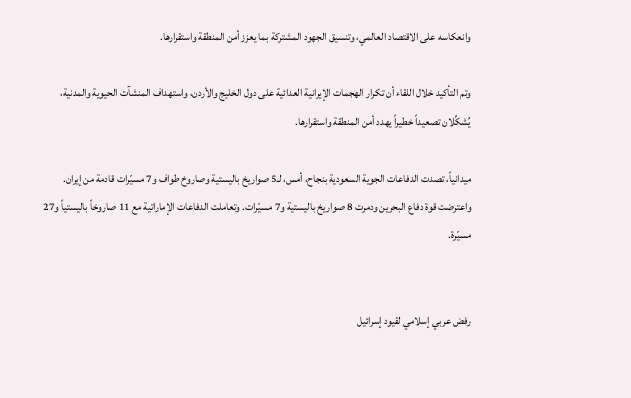وانعكاسه على الاقتصاد العالمي، وتنسيق الجهود المشتركة بما يعزز أمن المنطقة واستقرارها.

وتم التأكيد خلال اللقاء أن تكرار الهجمات الإيرانية العدائية على دول الخليج والأردن، واستهداف المنشآت الحيوية والمدنية، يُشكِّلان تصعيداً خطيراً يهدد أمن المنطقة واستقرارها.

ميدانياً، تصدت الدفاعات الجوية السعودية بنجاح، أمس، لـ5 صواريخ باليستية وصاروخ طواف و7 مسيّرات قادمة من إيران. واعترضت قوة دفاع البحرين ودمرت 8 صواريخ باليستية و7 مسيّرات. وتعاملت الدفاعات الإماراتية مع 11 صاروخاً باليستياً و27 مسيّرة.


رفض عربي إسلامي لقيود إسرائيل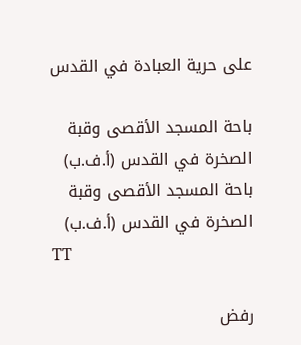على حرية العبادة في القدس

باحة المسجد الأقصى وقبة الصخرة في القدس (أ.ف.ب)
باحة المسجد الأقصى وقبة الصخرة في القدس (أ.ف.ب)
TT

رفض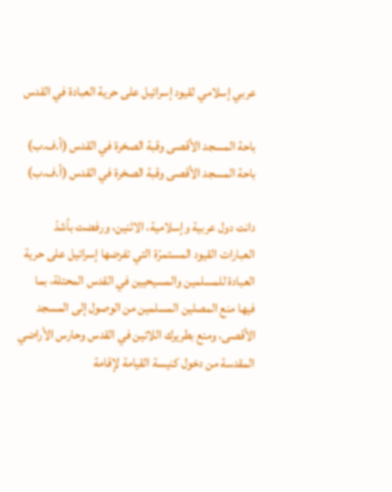عربي إسلامي لقيود إسرائيل على حرية العبادة في القدس

باحة المسجد الأقصى وقبة الصخرة في القدس (أ.ف.ب)
باحة المسجد الأقصى وقبة الصخرة في القدس (أ.ف.ب)

دانت دول عربية وإسلامية، الاثنين، ورفضت بأشدّ العبارات القيود المستمرّة التي تفرضها إسرائيل على حرية العبادة للمسلمين والمسيحيين في القدس المحتلة، بما فيها منع المصلين المسلمين من الوصول إلى المسجد الأقصى، ومنع بطريرك اللاتين في القدس وحارس الأراضي المقدسة من دخول كنيسة القيامة لإقامة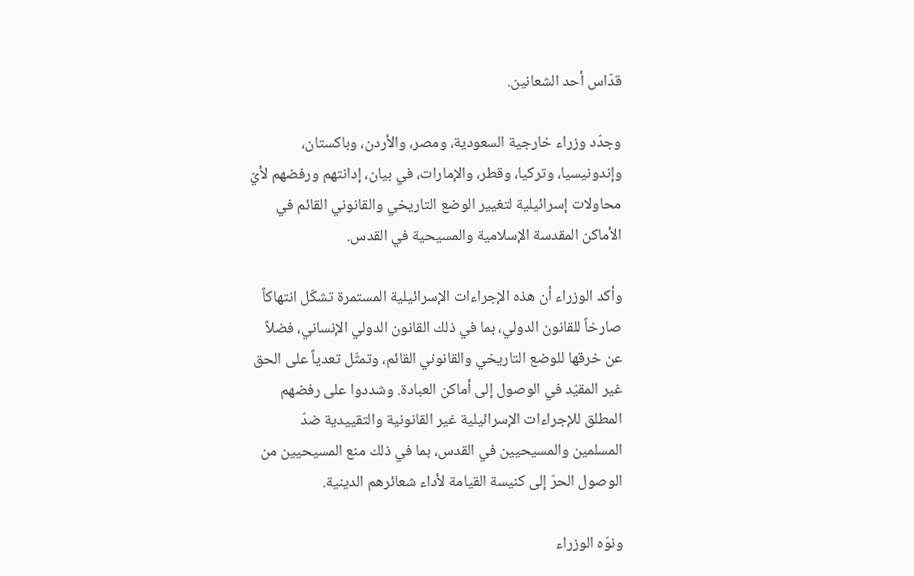قدّاس أحد الشعانين.

وجدّد وزراء خارجية السعودية، ومصر، والأردن، وباكستان، وإندونيسيا، وتركيا، وقطر، والإمارات، في بيان، إدانتهم ورفضهم لأيّ محاولات إسرائيلية لتغيير الوضع التاريخي والقانوني القائم في الأماكن المقدسة الإسلامية والمسيحية في القدس.

وأكد الوزراء أن هذه الإجراءات الإسرائيلية المستمرة تشكّل انتهاكاً صارخاً للقانون الدولي، بما في ذلك القانون الدولي الإنساني، فضلاً عن خرقها للوضع التاريخي والقانوني القائم، وتمثّل تعدياً على الحق غير المقيّد في الوصول إلى أماكن العبادة. وشددوا على رفضهم المطلق للإجراءات الإسرائيلية غير القانونية والتقييدية ضدّ المسلمين والمسيحيين في القدس، بما في ذلك منع المسيحيين من الوصول الحرّ إلى كنيسة القيامة لأداء شعائرهم الدينية.

ونوّه الوزراء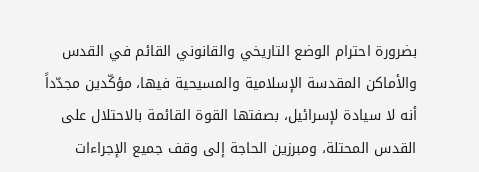بضرورة احترام الوضع التاريخي والقانوني القائم في القدس والأماكن المقدسة الإسلامية والمسيحية فيها، مؤكّدين مجدّداً أنه لا سيادة لإسرائيل، بصفتها القوة القائمة بالاحتلال على القدس المحتلة، ومبرزين الحاجة إلى وقف جميع الإجراءات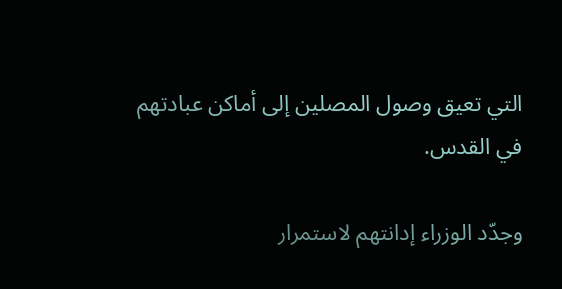التي تعيق وصول المصلين إلى أماكن عبادتهم في القدس.

وجدّد الوزراء إدانتهم لاستمرار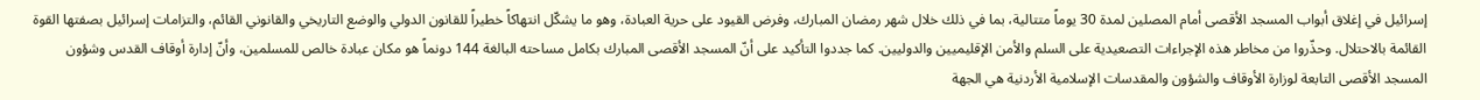إسرائيل في إغلاق أبواب المسجد الأقصى أمام المصلين لمدة 30 يوماً متتالية، بما في ذلك خلال شهر رمضان المبارك، وفرض القيود على حرية العبادة، وهو ما يشكّل انتهاكاً خطيراً للقانون الدولي والوضع التاريخي والقانوني القائم، والتزامات إسرائيل بصفتها القوة القائمة بالاحتلال. وحذّروا من مخاطر هذه الإجراءات التصعيدية على السلم والأمن الإقليميين والدوليين. كما جددوا التأكيد على أنّ المسجد الأقصى المبارك بكامل مساحته البالغة 144 دونماً هو مكان عبادة خالص للمسلمين، وأنّ إدارة أوقاف القدس وشؤون المسجد الأقصى التابعة لوزارة الأوقاف والشؤون والمقدسات الإسلامية الأردنية هي الجهة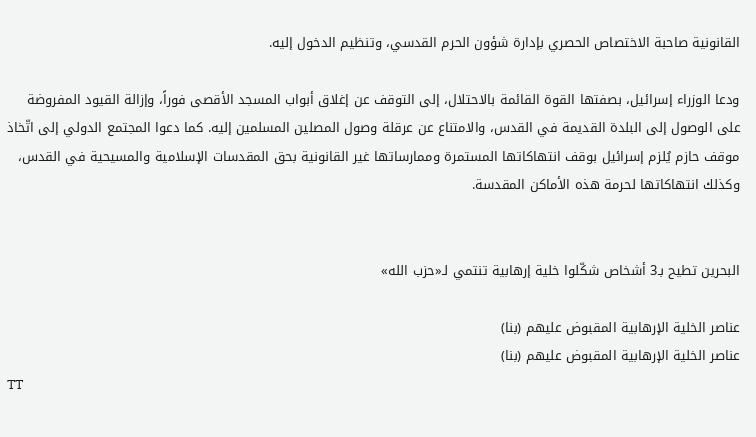القانونية صاحبة الاختصاص الحصري بإدارة شؤون الحرم القدسي، وتنظيم الدخول إليه.

ودعا الوزراء إسرائيل، بصفتها القوة القائمة بالاحتلال، إلى التوقف عن إغلاق أبواب المسجد الأقصى فوراً، وإزالة القيود المفروضة على الوصول إلى البلدة القديمة في القدس، والامتناع عن عرقلة وصول المصلين المسلمين إليه. كما دعوا المجتمع الدولي إلى اتّخاذ موقف حازم يُلزم إسرائيل بوقف انتهاكاتها المستمرة وممارساتها غير القانونية بحق المقدسات الإسلامية والمسيحية في القدس، وكذلك انتهاكاتها لحرمة هذه الأماكن المقدسة.


البحرين تطيح بـ3 أشخاص شكّلوا خلية إرهابية تنتمي لـ«حزب الله»

عناصر الخلية الإرهابية المقبوض عليهم (بنا)
عناصر الخلية الإرهابية المقبوض عليهم (بنا)
TT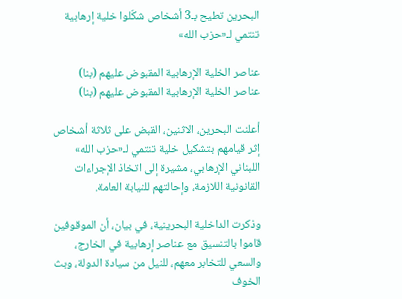البحرين تطيح بـ3 أشخاص شكّلوا خلية إرهابية تنتمي لـ«حزب الله»

عناصر الخلية الإرهابية المقبوض عليهم (بنا)
عناصر الخلية الإرهابية المقبوض عليهم (بنا)

أعلنت البحرين، الاثنين، القبض على ثلاثة أشخاص إثر قيامهم بتشكيل خلية تنتمي لـ«حزب الله» اللبناني الإرهابي، مشيرة إلى اتخاذ الإجراءات القانونية اللازمة، وإحالتهم للنيابة العامة.

وذكرت الداخلية البحرينية، في بيان، أن الموقوفين قاموا بالتنسيق مع عناصر إرهابية في الخارج، والسعي للتخابر معهم، للنيل من سيادة الدولة، وبث الخوف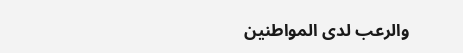والرعب لدى المواطنين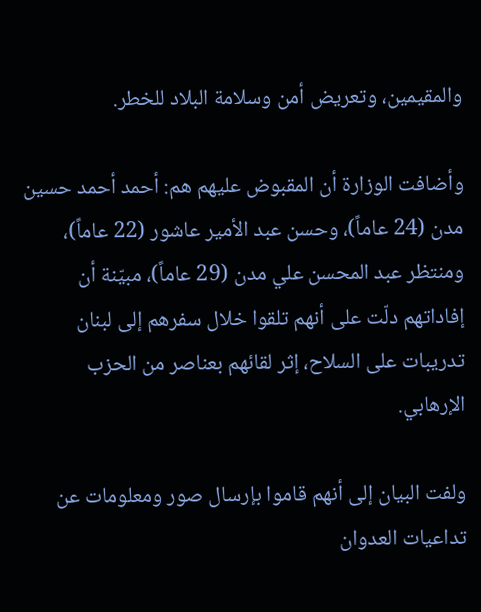والمقيمين، وتعريض أمن وسلامة البلاد للخطر.

وأضافت الوزارة أن المقبوض عليهم هم: أحمد أحمد حسين مدن (24 عاماً)، وحسن عبد الأمير عاشور (22 عاماً)، ومنتظر عبد المحسن علي مدن (29 عاماً)، مبيّنة أن إفاداتهم دلّت على أنهم تلقوا خلال سفرهم إلى لبنان تدريبات على السلاح، إثر لقائهم بعناصر من الحزب الإرهابي.

ولفت البيان إلى أنهم قاموا بإرسال صور ومعلومات عن تداعيات العدوان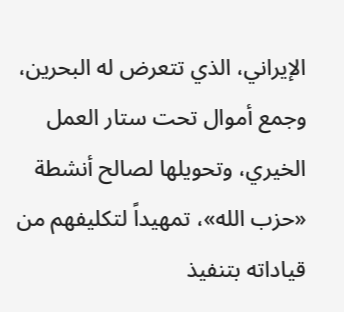الإيراني، الذي تتعرض له البحرين، وجمع أموال تحت ستار العمل الخيري، وتحويلها لصالح أنشطة «حزب الله»، تمهيداً لتكليفهم من قياداته بتنفيذ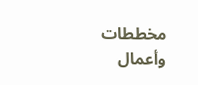مخططات وأعمال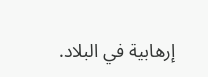إرهابية في البلاد.